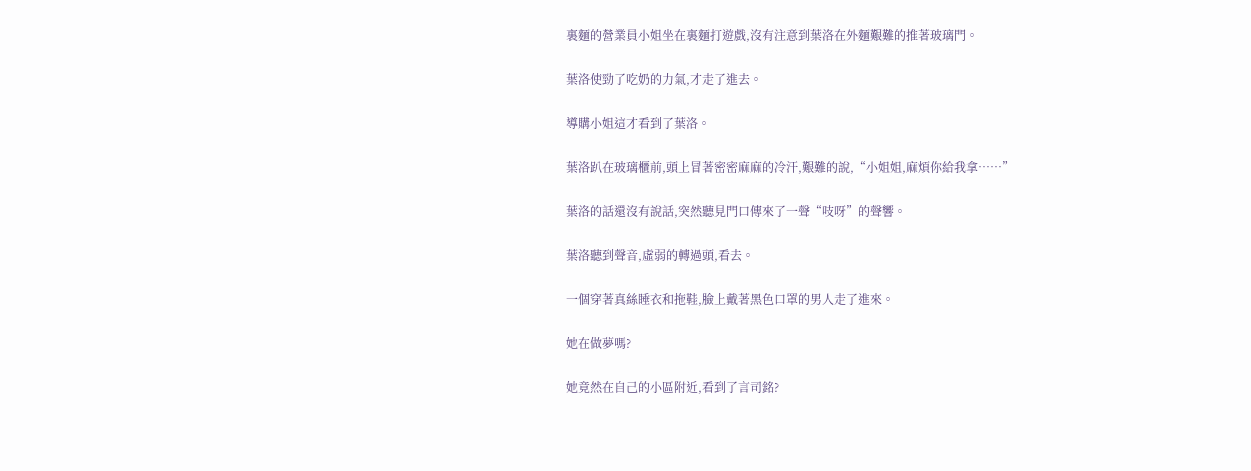裏麵的營業員小姐坐在裏麵打遊戲,沒有注意到葉洛在外麵艱難的推著玻璃門。

葉洛使勁了吃奶的力氣,才走了進去。

導購小姐這才看到了葉洛。

葉洛趴在玻璃櫃前,頭上冒著密密麻麻的冷汗,艱難的說,“小姐姐,麻煩你給我拿……”

葉洛的話還沒有說話,突然聽見門口傳來了一聲“吱呀”的聲響。

葉洛聽到聲音,虛弱的轉過頭,看去。

一個穿著真絲睡衣和拖鞋,臉上戴著黑色口罩的男人走了進來。

她在做夢嗎?

她竟然在自己的小區附近,看到了言司銘?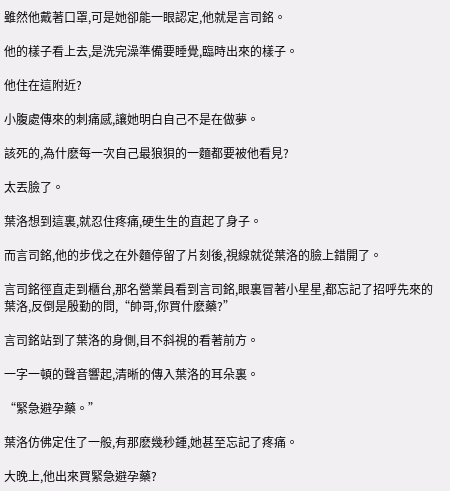雖然他戴著口罩,可是她卻能一眼認定,他就是言司銘。

他的樣子看上去,是洗完澡準備要睡覺,臨時出來的樣子。

他住在這附近?

小腹處傳來的刺痛感,讓她明白自己不是在做夢。

該死的,為什麽每一次自己最狼狽的一麵都要被他看見?

太丟臉了。

葉洛想到這裏,就忍住疼痛,硬生生的直起了身子。

而言司銘,他的步伐之在外麵停留了片刻後,視線就從葉洛的臉上錯開了。

言司銘徑直走到櫃台,那名營業員看到言司銘,眼裏冒著小星星,都忘記了招呼先來的葉洛,反倒是殷勤的問,“帥哥,你買什麽藥?”

言司銘站到了葉洛的身側,目不斜視的看著前方。

一字一頓的聲音響起,清晰的傳入葉洛的耳朵裏。

“緊急避孕藥。”

葉洛仿佛定住了一般,有那麽幾秒鍾,她甚至忘記了疼痛。

大晚上,他出來買緊急避孕藥?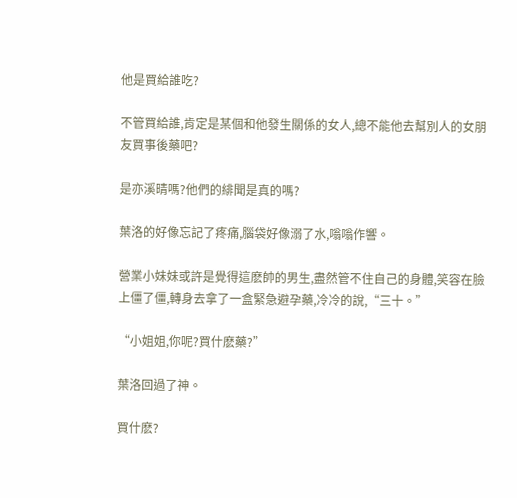他是買給誰吃?

不管買給誰,肯定是某個和他發生關係的女人,總不能他去幫別人的女朋友買事後藥吧?

是亦溪晴嗎?他們的緋聞是真的嗎?

葉洛的好像忘記了疼痛,腦袋好像溺了水,嗡嗡作響。

營業小妹妹或許是覺得這麽帥的男生,盡然管不住自己的身體,笑容在臉上僵了僵,轉身去拿了一盒緊急避孕藥,冷冷的說,“三十。”

“小姐姐,你呢?買什麽藥?”

葉洛回過了神。

買什麽?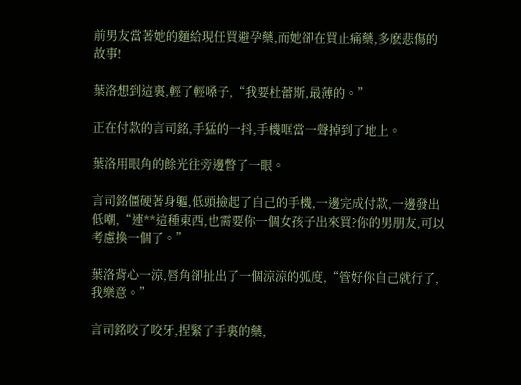前男友當著她的麵給現任買避孕藥,而她卻在買止痛藥,多麽悲傷的故事!

葉洛想到這裏,輕了輕嗓子,“我要杜蕾斯,最薄的。”

正在付款的言司銘,手猛的一抖,手機哐當一聲掉到了地上。

葉洛用眼角的餘光往旁邊瞥了一眼。

言司銘僵硬著身軀,低頭撿起了自己的手機,一邊完成付款,一邊發出低嘲,“連**這種東西,也需要你一個女孩子出來買?你的男朋友,可以考慮換一個了。”

葉洛背心一涼,唇角卻扯出了一個涼涼的弧度,“管好你自己就行了,我樂意。”

言司銘咬了咬牙,捏緊了手裏的藥,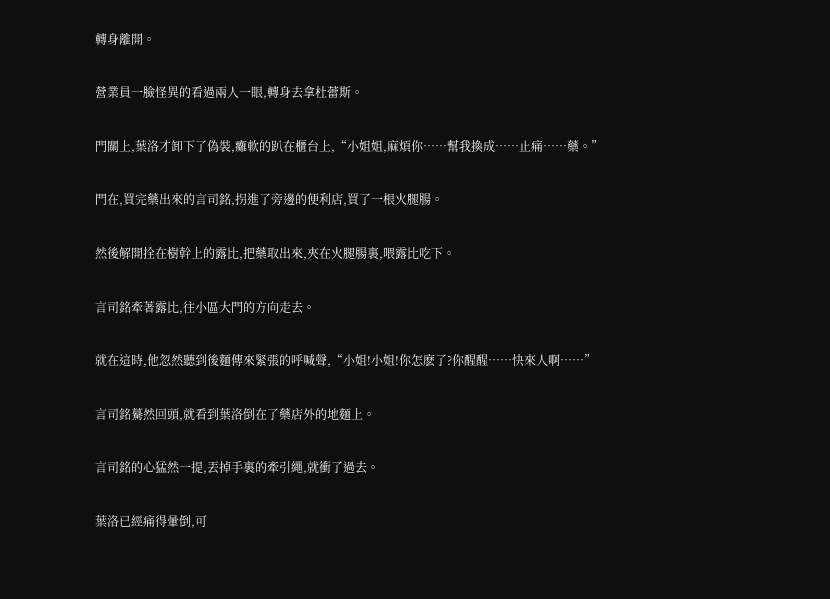轉身離開。

營業員一臉怪異的看過兩人一眼,轉身去拿杜蕾斯。

門關上,葉洛才卸下了偽裝,癱軟的趴在櫃台上,“小姐姐,麻煩你……幫我換成……止痛……藥。”

門在,買完藥出來的言司銘,拐進了旁邊的便利店,買了一根火腿腸。

然後解開拴在樹幹上的露比,把藥取出來,夾在火腿腸裏,喂露比吃下。

言司銘牽著露比,往小區大門的方向走去。

就在這時,他忽然聽到後麵傳來緊張的呼喊聲,“小姐!小姐!你怎麽了?你醒醒……快來人啊……”

言司銘驀然回頭,就看到葉洛倒在了藥店外的地麵上。

言司銘的心猛然一提,丟掉手裏的牽引繩,就衝了過去。

葉洛已經痛得暈倒,可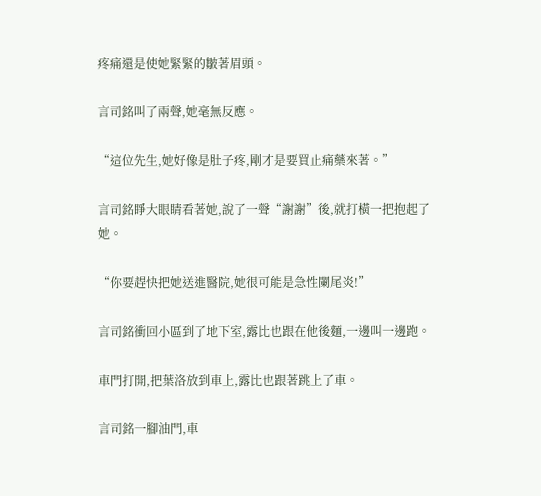疼痛還是使她緊緊的皺著眉頭。

言司銘叫了兩聲,她毫無反應。

“這位先生,她好像是肚子疼,剛才是要買止痛藥來著。”

言司銘睜大眼睛看著她,說了一聲“謝謝”後,就打橫一把抱起了她。

“你要趕快把她送進醫院,她很可能是急性闌尾炎!”

言司銘衝回小區到了地下室,露比也跟在他後麵,一邊叫一邊跑。

車門打開,把葉洛放到車上,露比也跟著跳上了車。

言司銘一腳油門,車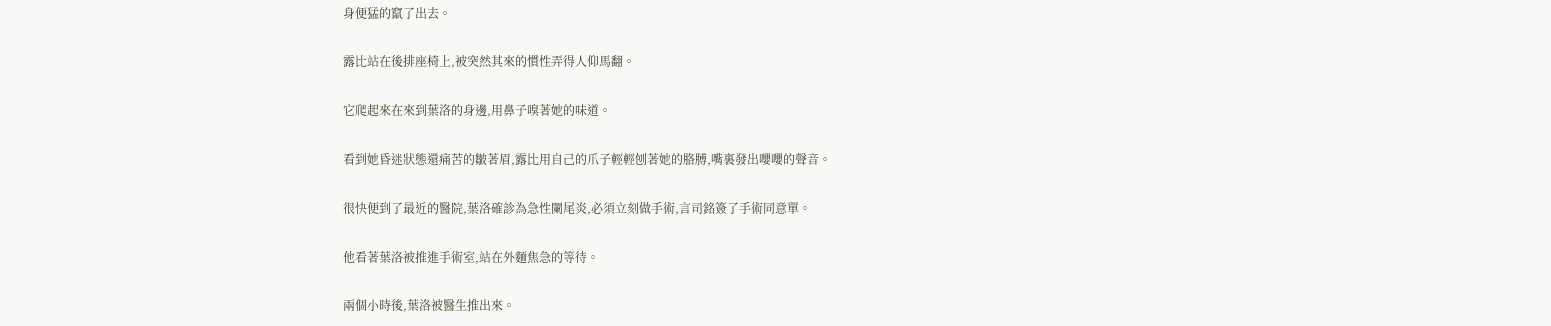身便猛的竄了出去。

露比站在後排座椅上,被突然其來的慣性弄得人仰馬翻。

它爬起來在來到葉洛的身邊,用鼻子嗅著她的味道。

看到她昏迷狀態還痛苦的皺著眉,露比用自己的爪子輕輕刨著她的胳膊,嘴裏發出嚶嚶的聲音。

很快便到了最近的醫院,葉洛確診為急性闌尾炎,必須立刻做手術,言司銘簽了手術同意單。

他看著葉洛被推進手術室,站在外麵焦急的等待。

兩個小時後,葉洛被醫生推出來。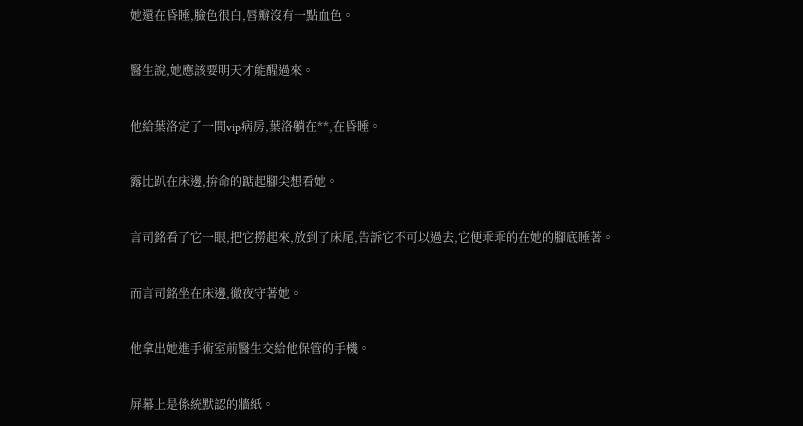她還在昏睡,臉色很白,唇瓣沒有一點血色。

醫生說,她應該要明天才能醒過來。

他給葉洛定了一間vip病房,葉洛躺在**,在昏睡。

露比趴在床邊,拚命的踮起腳尖想看她。

言司銘看了它一眼,把它撈起來,放到了床尾,告訴它不可以過去,它便乖乖的在她的腳底睡著。

而言司銘坐在床邊,徹夜守著她。

他拿出她進手術室前醫生交給他保管的手機。

屏幕上是係統默認的牆紙。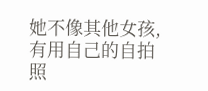她不像其他女孩,有用自己的自拍照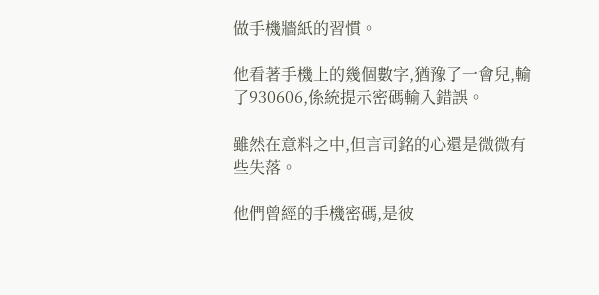做手機牆紙的習慣。

他看著手機上的幾個數字,猶豫了一會兒,輸了930606,係統提示密碼輸入錯誤。

雖然在意料之中,但言司銘的心還是微微有些失落。

他們曾經的手機密碼,是彼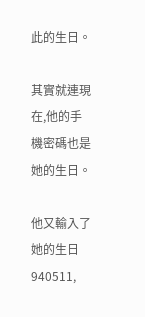此的生日。

其實就連現在,他的手機密碼也是她的生日。

他又輸入了她的生日940511,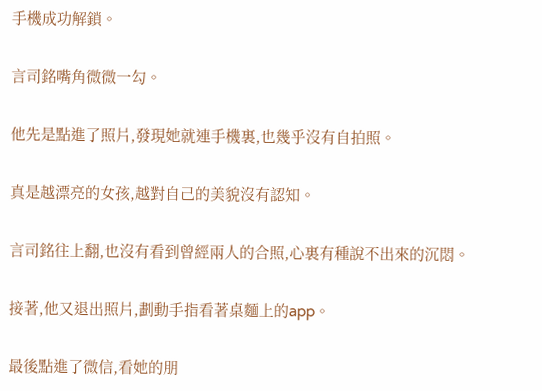手機成功解鎖。

言司銘嘴角微微一勾。

他先是點進了照片,發現她就連手機裏,也幾乎沒有自拍照。

真是越漂亮的女孩,越對自己的美貌沒有認知。

言司銘往上翻,也沒有看到曾經兩人的合照,心裏有種說不出來的沉悶。

接著,他又退出照片,劃動手指看著桌麵上的app。

最後點進了微信,看她的朋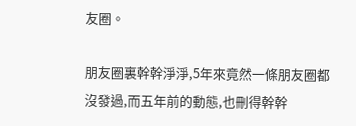友圈。

朋友圈裏幹幹淨淨,5年來竟然一條朋友圈都沒發過,而五年前的動態,也刪得幹幹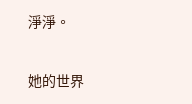淨淨。

她的世界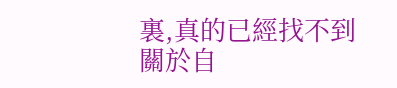裏,真的已經找不到關於自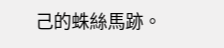己的蛛絲馬跡。